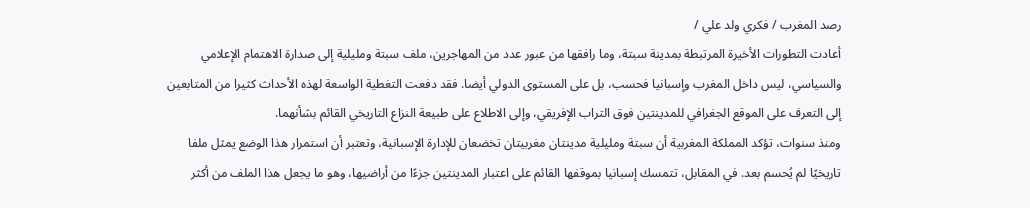رصد المغرب / فكري ولد علي /
أعادت التطورات الأخيرة المرتبطة بمدينة سبتة، وما رافقها من عبور عدد من المهاجرين، ملف سبتة ومليلية إلى صدارة الاهتمام الإعلامي والسياسي، ليس داخل المغرب وإسبانيا فحسب، بل على المستوى الدولي أيضا. فقد دفعت التغطية الواسعة لهذه الأحداث كثيرا من المتابعين إلى التعرف على الموقع الجغرافي للمدينتين فوق التراب الإفريقي، وإلى الاطلاع على طبيعة النزاع التاريخي القائم بشأنهما.
ومنذ سنوات، تؤكد المملكة المغربية أن سبتة ومليلية مدينتان مغربيتان تخضعان للإدارة الإسبانية، وتعتبر أن استمرار هذا الوضع يمثل ملفا تاريخيًا لم يُحسم بعد. في المقابل، تتمسك إسبانيا بموقفها القائم على اعتبار المدينتين جزءًا من أراضيها، وهو ما يجعل هذا الملف من أكثر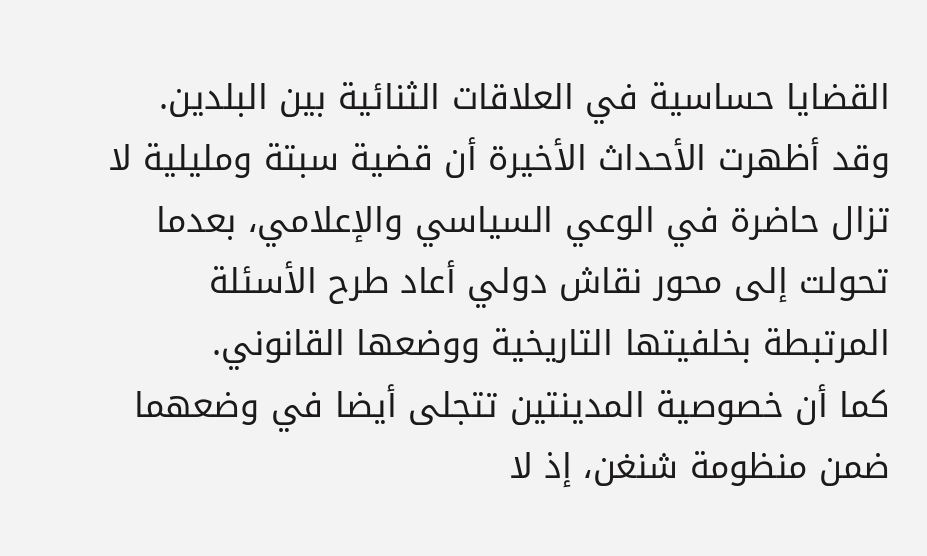القضايا حساسية في العلاقات الثنائية بين البلدين.
وقد أظهرت الأحداث الأخيرة أن قضية سبتة ومليلية لا تزال حاضرة في الوعي السياسي والإعلامي، بعدما تحولت إلى محور نقاش دولي أعاد طرح الأسئلة المرتبطة بخلفيتها التاريخية ووضعها القانوني.
كما أن خصوصية المدينتين تتجلى أيضا في وضعهما ضمن منظومة شنغن، إذ لا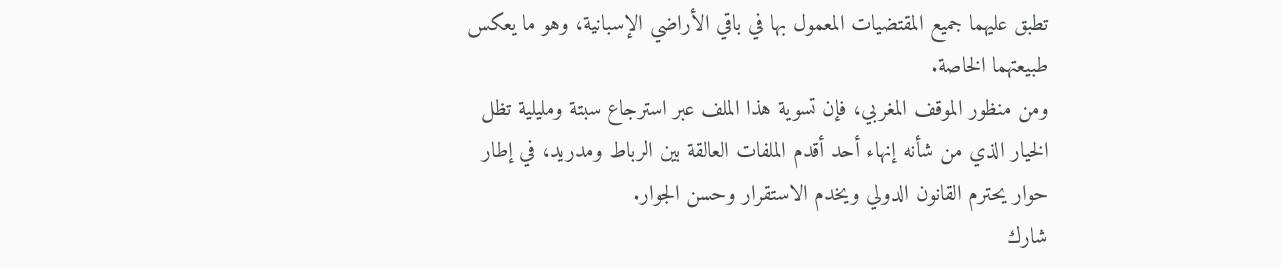تطبق عليهما جميع المقتضيات المعمول بها في باقي الأراضي الإسبانية، وهو ما يعكس طبيعتهما الخاصة.
ومن منظور الموقف المغربي، فإن تسوية هذا الملف عبر استرجاع سبتة ومليلية تظل الخيار الذي من شأنه إنهاء أحد أقدم الملفات العالقة بين الرباط ومدريد، في إطار حوار يحترم القانون الدولي ويخدم الاستقرار وحسن الجوار.
شارك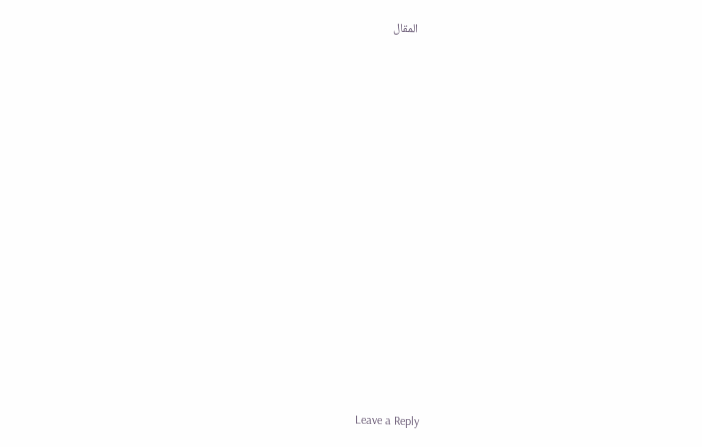المقال























Leave a Reply